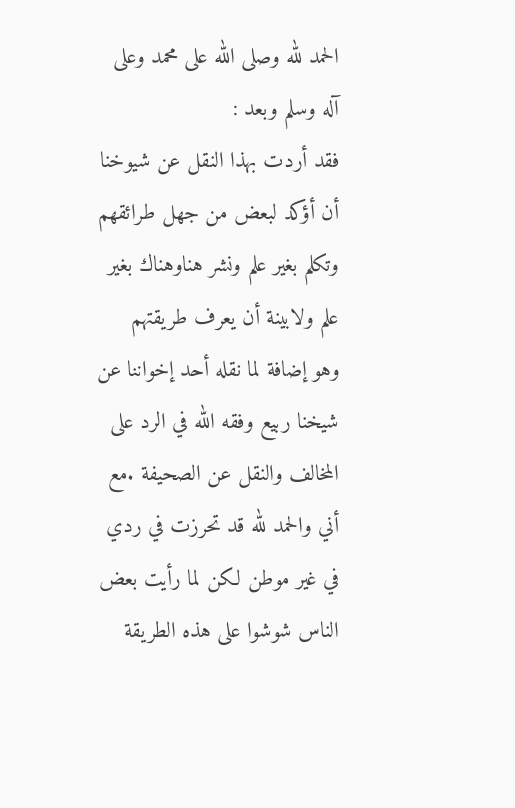الحمد لله وصلى الله على محمد وعلى آله وسلم وبعد :
فقد أردت بهذا النقل عن شيوخنا أن أؤكد لبعض من جهل طرائقهم
وتكلم بغير علم ونشر هناوهناك بغير علم ولابينة أن يعرف طريقتهم
وهو إضافة لما نقله أحد إخواننا عن شيخنا ربيع وفقه الله في الرد على المخالف والنقل عن الصحيفة .مع أني والحمد لله قد تحرزت في ردي في غير موطن لكن لما رأيت بعض الناس شوشوا على هذه الطريقة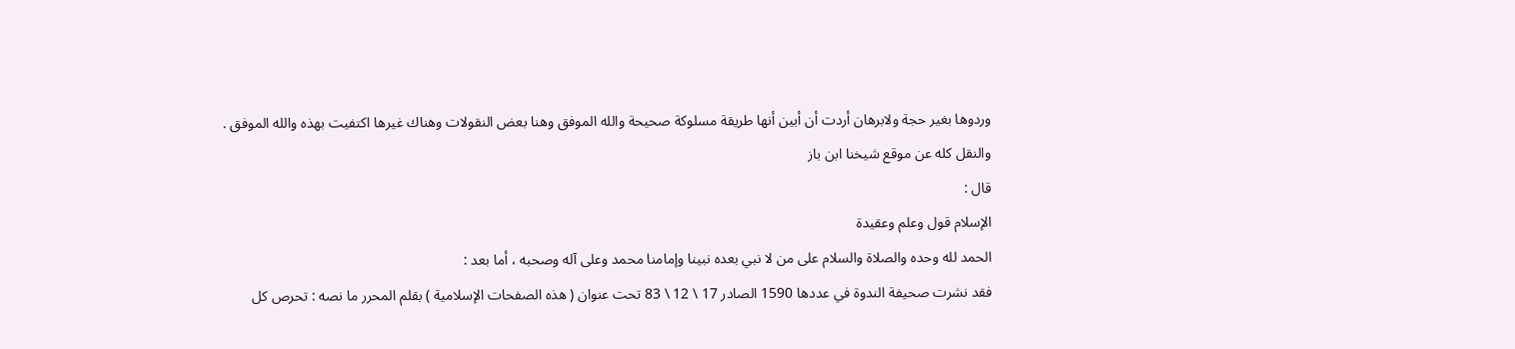وردوها بغير حجة ولابرهان أردت أن أبين أنها طريقة مسلوكة صحيحة والله الموفق وهنا بعض النقولات وهناك غيرها اكتفيت بهذه والله الموفق .
والنقل كله عن موقع شيخنا ابن باز
قال :
الإسلام قول وعلم وعقيدة
الحمد لله وحده والصلاة والسلام على من لا نبي بعده نبينا وإمامنا محمد وعلى آله وصحبه ، أما بعد :
فقد نشرت صحيفة الندوة في عددها 1590 الصادر 17 \ 12 \ 83 تحت عنوان ( هذه الصفحات الإسلامية ) بقلم المحرر ما نصه : تحرص كل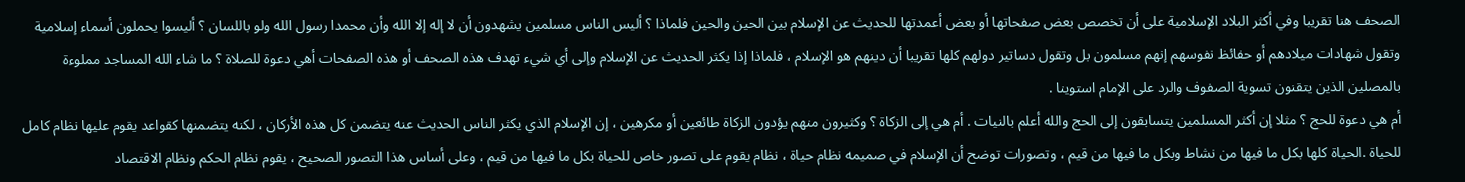الصحف هنا تقريبا وفي أكثر البلاد الإسلامية على أن تخصص بعض صفحاتها أو بعض أعمدتها للحديث عن الإسلام بين الحين والحين فلماذا ؟ أليس الناس مسلمين يشهدون أن لا إله إلا الله وأن محمدا رسول الله ولو باللسان ؟ أليسوا يحملون أسماء إسلامية وتقول شهادات ميلادهم أو حفائظ نفوسهم إنهم مسلمون بل وتقول دساتير دولهم كلها تقريبا أن دينهم هو الإسلام ، فلماذا إذا يكثر الحديث عن الإسلام وإلى أي شيء تهدف هذه الصحف أو هذه الصفحات أهي دعوة للصلاة ؟ ما شاء الله المساجد مملوءة بالمصلين الذين يتقنون تسوية الصفوف والرد على الإمام استوينا .
أم هي دعوة للحج ؟ مثلا إن أكثر المسلمين يتسابقون إلى الحج والله أعلم بالنيات . أم هي إلى الزكاة ؟ وكثيرون منهم يؤدون الزكاة طائعين أو مكرهين ، إن الإسلام الذي يكثر الناس الحديث عنه يتضمن كل هذه الأركان ، لكنه يتضمنها كقواعد يقوم عليها نظام كامل للحياة .الحياة كلها بكل ما فيها من نشاط وبكل ما فيها من قيم ، وتصورات توضح أن الإسلام في صميمه نظام حياة ، نظام يقوم على تصور خاص للحياة بكل ما فيها من قيم ، وعلى أساس هذا التصور الصحيح ، يقوم نظام الحكم ونظام الاقتصاد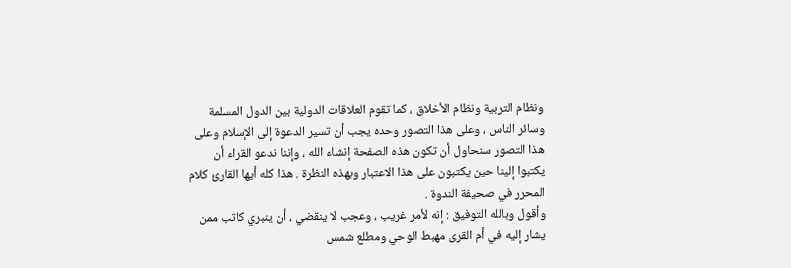ونظام التربية ونظام الأخلاق ، كما تقوم العلاقات الدولية بين الدول المسلمة وسائر الناس ، وعلى هذا التصور وحده يجب أن تسير الدعوة إلى الإسلام وعلى هذا التصور سنحاول أن تكون هذه الصفحة إنشاء الله ، وإننا ندعو القراء أن يكتبوا إلينا حين يكتبون على هذا الاعتبار وبهذه النظرة . هذا كله أيها القارئ كلام المحرر في صحيفة الندوة .
وأقول وبالله التوفيق : إنه لأمر غريب ، وعجب لا ينقضي ، أن ينبري كاتب ممن يشار إليه في أم القرى مهبط الوحي ومطلع شمس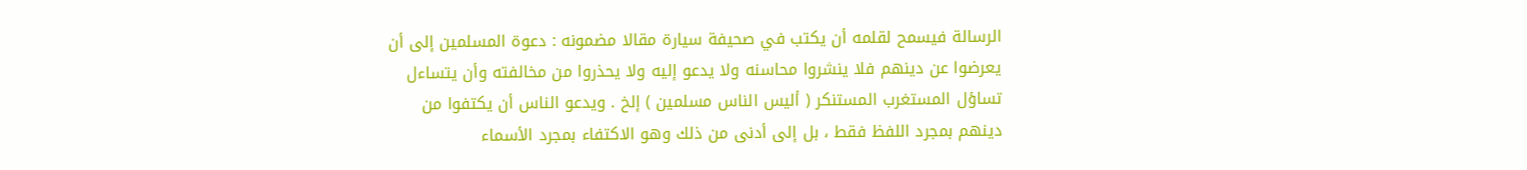الرسالة فيسمح لقلمه أن يكتب في صحيفة سيارة مقالا مضمونه : دعوة المسلمين إلى أن يعرضوا عن دينهم فلا ينشروا محاسنه ولا يدعو إليه ولا يحذروا من مخالفته وأن يتساءل تساؤل المستغرب المستنكر ( أليس الناس مسلمين ) إلخ . ويدعو الناس أن يكتفوا من دينهم بمجرد اللفظ فقط ، بل إلى أدنى من ذلك وهو الاكتفاء بمجرد الأسماء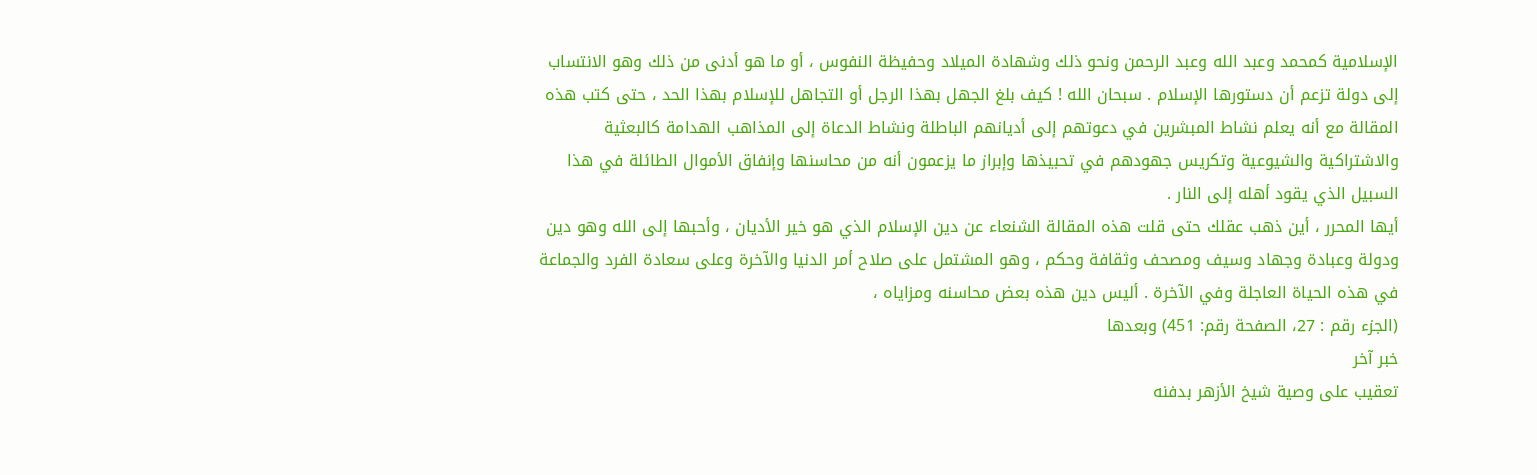الإسلامية كمحمد وعبد الله وعبد الرحمن ونحو ذلك وشهادة الميلاد وحفيظة النفوس ، أو ما هو أدنى من ذلك وهو الانتساب إلى دولة تزعم أن دستورها الإسلام . سبحان الله ! كيف بلغ الجهل بهذا الرجل أو التجاهل للإسلام بهذا الحد ، حتى كتب هذه المقالة مع أنه يعلم نشاط المبشرين في دعوتهم إلى أديانهم الباطلة ونشاط الدعاة إلى المذاهب الهدامة كالبعثية والاشتراكية والشيوعية وتكريس جهودهم في تحبيذها وإبراز ما يزعمون أنه من محاسنها وإنفاق الأموال الطائلة في هذا السبيل الذي يقود أهله إلى النار .
أيها المحرر ، أين ذهب عقلك حتى قلت هذه المقالة الشنعاء عن دين الإسلام الذي هو خير الأديان ، وأحبها إلى الله وهو دين ودولة وعبادة وجهاد وسيف ومصحف وثقافة وحكم ، وهو المشتمل على صلاح أمر الدنيا والآخرة وعلى سعادة الفرد والجماعة في هذه الحياة العاجلة وفي الآخرة . أليس دين هذه بعض محاسنه ومزاياه ،
(الجزء رقم : 27، الصفحة رقم: 451) وبعدها
خبر آخر
تعقيب على وصية شيخ الأزهر بدفنه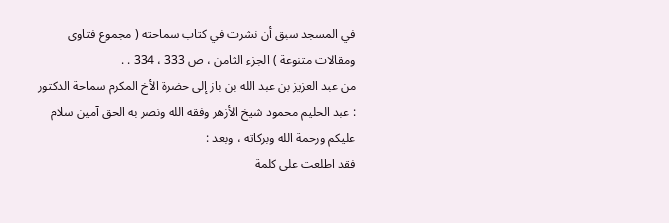في المسجد سبق أن نشرت في كتاب سماحته ( مجموع فتاوى ومقالات متنوعة ) الجزء الثامن ، ص 333 ، 334 . .
من عبد العزيز بن عبد الله بن باز إلى حضرة الأخ المكرم سماحة الدكتور : عبد الحليم محمود شيخ الأزهر وفقه الله ونصر به الحق آمين سلام عليكم ورحمة الله وبركاته ، وبعد :
فقد اطلعت على كلمة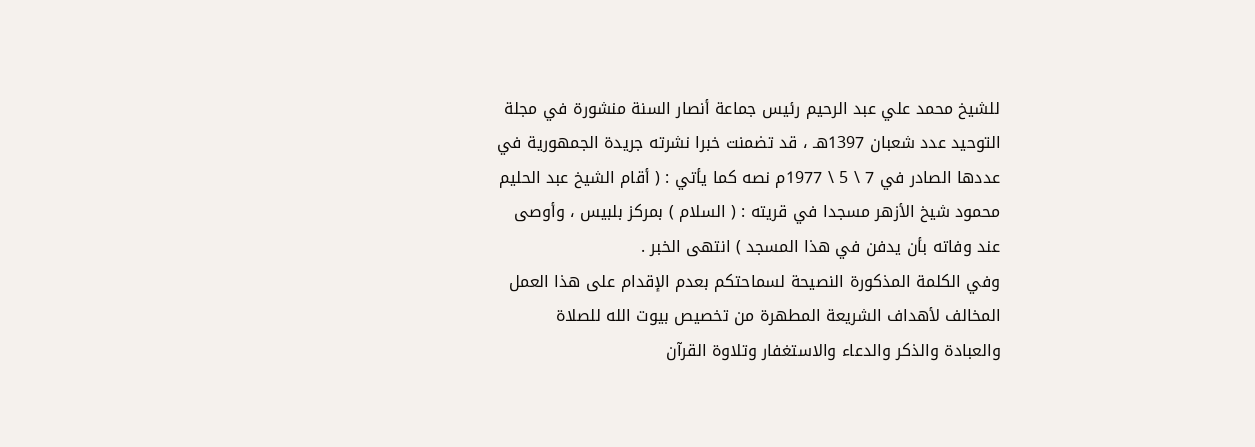للشيخ محمد علي عبد الرحيم رئيس جماعة أنصار السنة منشورة في مجلة التوحيد عدد شعبان 1397هـ ، قد تضمنت خبرا نشرته جريدة الجمهورية في عددها الصادر في 7 \ 5 \ 1977م نصه كما يأتي : ( أقام الشيخ عبد الحليم محمود شيخ الأزهر مسجدا في قريته : ( السلام ) بمركز بلبيس ، وأوصى عند وفاته بأن يدفن في هذا المسجد ) انتهى الخبر .
وفي الكلمة المذكورة النصيحة لسماحتكم بعدم الإقدام على هذا العمل المخالف لأهداف الشريعة المطهرة من تخصيص بيوت الله للصلاة والعبادة والذكر والدعاء والاستغفار وتلاوة القرآن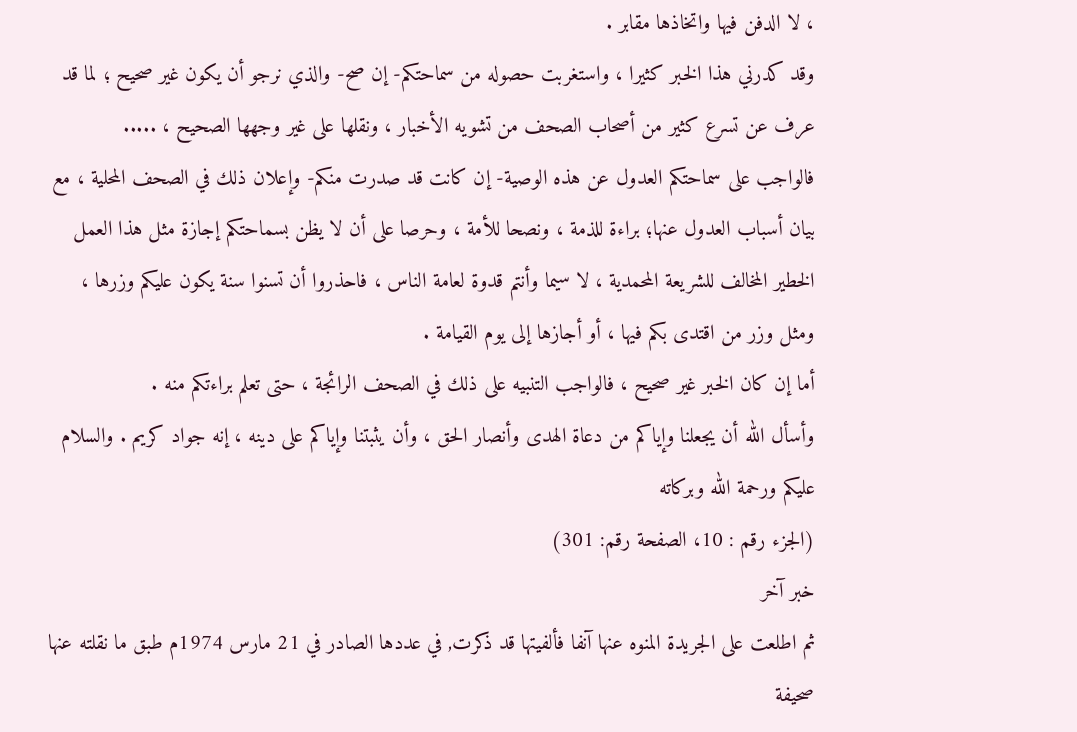، لا الدفن فيها واتخاذها مقابر .
وقد كدرني هذا الخبر كثيرا ، واستغربت حصوله من سماحتكم- إن صح- والذي نرجو أن يكون غير صحيح ؛ لما قد عرف عن تسرع كثير من أصحاب الصحف من تشويه الأخبار ، ونقلها على غير وجهها الصحيح ، .....
فالواجب على سماحتكم العدول عن هذه الوصية- إن كانت قد صدرت منكم- وإعلان ذلك في الصحف المحلية ، مع بيان أسباب العدول عنها؛ براءة للذمة ، ونصحا للأمة ، وحرصا على أن لا يظن بسماحتكم إجازة مثل هذا العمل الخطير المخالف للشريعة المحمدية ، لا سيما وأنتم قدوة لعامة الناس ، فاحذروا أن تسنوا سنة يكون عليكم وزرها ، ومثل وزر من اقتدى بكم فيها ، أو أجازها إلى يوم القيامة .
أما إن كان الخبر غير صحيح ، فالواجب التنبيه على ذلك في الصحف الرائجة ، حتى تعلم براءتكم منه .
وأسأل الله أن يجعلنا وإياكم من دعاة الهدى وأنصار الحق ، وأن يثبتنا وإياكم على دينه ، إنه جواد كريم . والسلام عليكم ورحمة الله وبركاته
(الجزء رقم : 10، الصفحة رقم: 301)
خبر آخر
ثم اطلعت على الجريدة المنوه عنها آنفا فألفيتها قد ذكرت, في عددها الصادر في 21 مارس 1974م طبق ما نقلته عنها صحيفة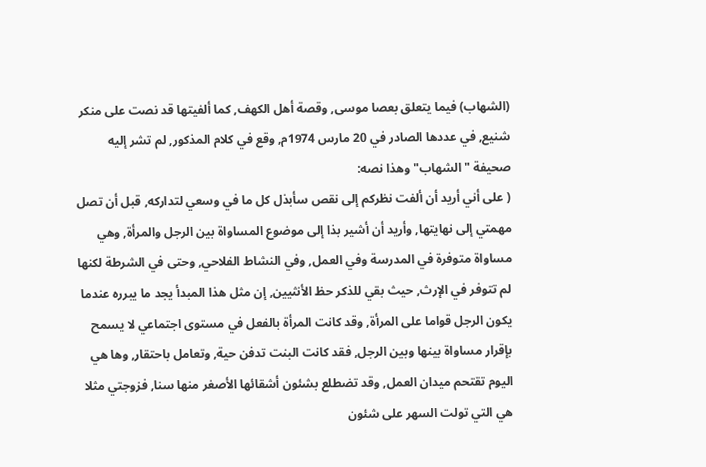(الشهاب) فيما يتعلق بعصا موسى, وقصة أهل الكهف, كما ألفيتها قد نصت على منكر شنيع, في عددها الصادر في 20 مارس 1974م, وقع في كلام المذكور, لم تشر إليه صحيفة "الشهاب" وهذا نصه:
( على أني أريد أن ألفت نظركم إلى نقص سأبذل كل ما في وسعي لتداركه, قبل أن تصل مهمتي إلى نهايتها, وأريد أن أشير بذا إلى موضوع المساواة بين الرجل والمرأة, وهي مساواة متوفرة في المدرسة وفي العمل, وفي النشاط الفلاحي, وحتى في الشرطة لكنها لم تتوفر في الإرث, حيث بقي للذكر حظ الأنثيين, إن مثل هذا المبدأ يجد ما يبرره عندما يكون الرجل قواما على المرأة, وقد كانت المرأة بالفعل في مستوى اجتماعي لا يسمح بإقرار مساواة بينها وبين الرجل, فقد كانت البنت تدفن حية, وتعامل باحتقار, وها هي اليوم تقتحم ميدان العمل, وقد تضطلع بشئون أشقائها الأصغر منها سنا, فزوجتي مثلا هي التي تولت السهر على شئون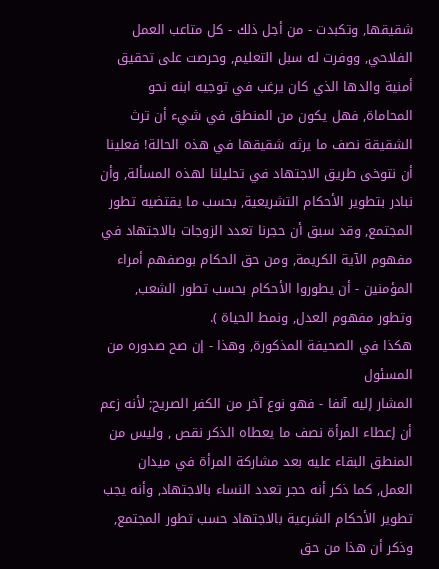شقيقها, وتكبدت - من أجل ذلك - كل متاعب العمل الفلاحي, ووفرت له سبل التعليم, وحرصت على تحقيق أمنية والدها الذي كان يرغب في توجيه ابنه نحو المحاماة, فهل يكون من المنطق في شيء أن ترث الشقيقة نصف ما يرثه شقيقها في هذه الحالة! فعلينا أن نتوخى طريق الاجتهاد في تحليلنا لهذه المسألة, وأن نبادر بتطوير الأحكام التشريعية, بحسب ما يقتضيه تطور المجتمع, وقد سبق أن حجرنا تعدد الزوجات بالاجتهاد في مفهوم الآية الكريمة, ومن حق الحكام بوصفهم أمراء المؤمنين - أن يطوروا الأحكام بحسب تطور الشعب, وتطور مفهوم العدل, ونمط الحياة ).
هكذا في الصحيفة المذكورة, وهذا - إن صح صدوره من المسئول
المشار إليه آنفا - فهو نوع آخر من الكفر الصريح; لأنه زعم أن إعطاء المرأة نصف ما يعطاه الذكر نقص , وليس من المنطق البقاء عليه بعد مشاركة المرأة في ميدان العمل, كما ذكر أنه حجر تعدد النساء بالاجتهاد, وأنه يجب تطوير الأحكام الشرعية بالاجتهاد حسب تطور المجتمع, وذكر أن هذا من حق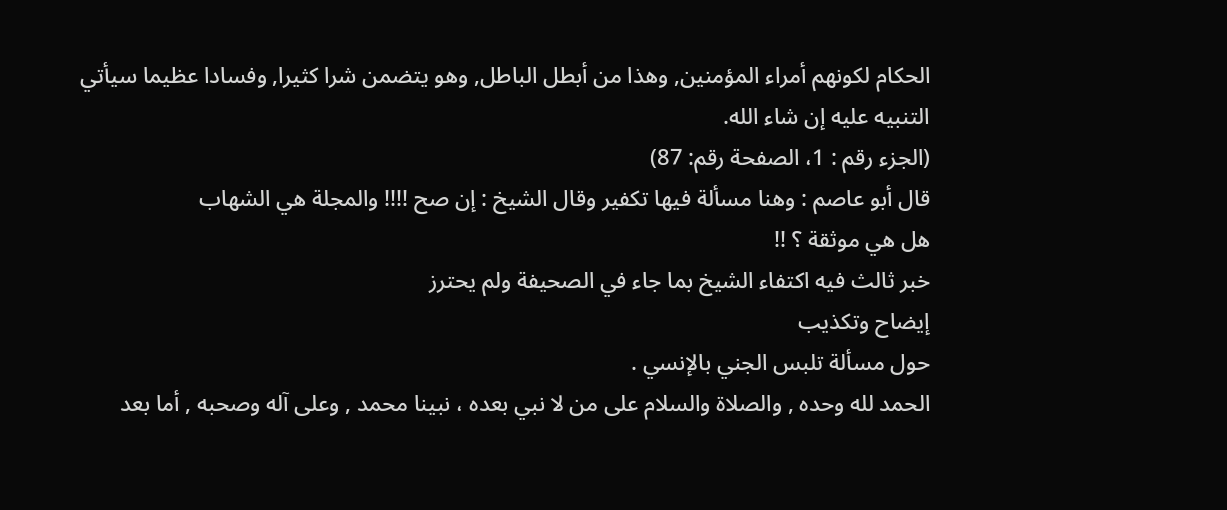الحكام لكونهم أمراء المؤمنين, وهذا من أبطل الباطل, وهو يتضمن شرا كثيرا, وفسادا عظيما سيأتي التنبيه عليه إن شاء الله.
(الجزء رقم : 1، الصفحة رقم: 87)
قال أبو عاصم : وهنا مسألة فيها تكفير وقال الشيخ : إن صح !!!! والمجلة هي الشهاب
هل هي موثقة ؟ !!
خبر ثالث فيه اكتفاء الشيخ بما جاء في الصحيفة ولم يحترز
إيضاح وتكذيب
حول مسألة تلبس الجني بالإنسي .
الحمد لله وحده , والصلاة والسلام على من لا نبي بعده ، نبينا محمد , وعلى آله وصحبه , أما بعد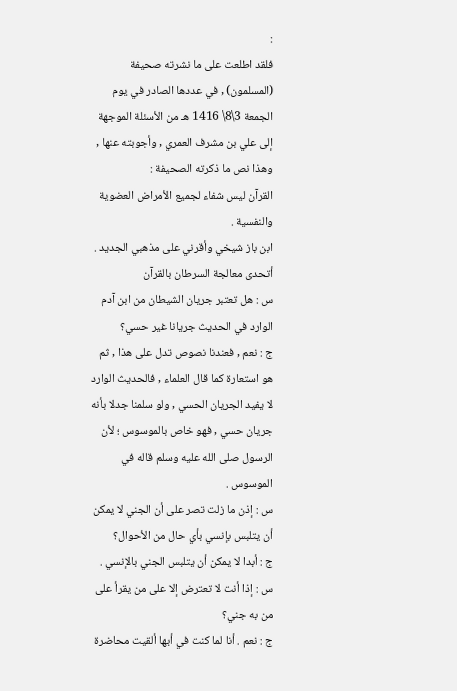:
فلقد اطلعت على ما نشرته صحيفة (المسلمون) , في عددها الصادر في يوم الجمعة 3\8\ 1416 هـ من الأسئلة الموجهة إلى علي بن مشرف العمري , وأجوبته عنها , وهذا نص ما ذكرته الصحيفة :
القرآن ليس شفاء لجميع الأمراض العضوية والنفسية .
ابن باز شيخي وأقرني على مذهبي الجديد .
أتحدى معالجة السرطان بالقرآن
س : هل تعتبر جريان الشيطان من ابن آدم الوارد في الحديث جريانا غير حسي؟
ج : نعم , فعندنا نصوص تدل على هذا , ثم هو استعارة كما قال العلماء , فالحديث الوارد لا يفيد الجريان الحسي , ولو سلمنا جدلا بأنه جريان حسي , فهو خاص بالموسوس ؛ لأن الرسول صلى الله عليه وسلم قاله في الموسوس .
س : إذن ما زلت تصر على أن الجني لا يمكن أن يتلبس بإنسي بأي حال من الأحوال؟
ج : أبدا لا يمكن أن يتلبس الجني بالإنسي .
س : إذا أنت لا تعترض إلا على من يقرأ على من به جني؟
ج : نعم . أنا لما كنت في أبها ألقيت محاضرة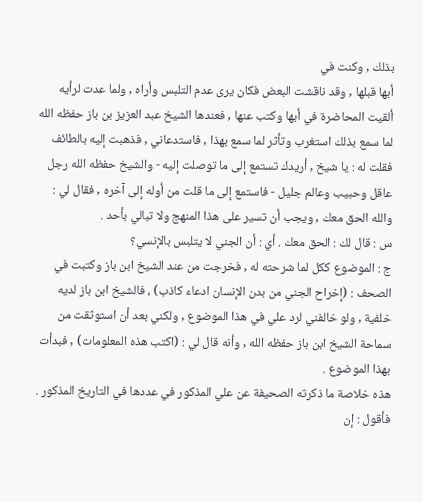بذلك , وكنت في
أبها قبلها , وقد ناقشت البعض فكان يرى عدم التلبس وأراه , ولما عدت لرأيه ألقيت المحاضرة في أبها وكتب عنها , فعندها الشيخ عبد العزيز بن باز حفظه الله لما سمع بذلك استغرب وتأثر لما سمع بهذا , فاستدعاني , فذهبت إليه بالطائف فقلت له : يا شيخ , أريدك تستمع إلى ما توصلت إليه - والشيخ حفظه الله رجل عاقل وحبيب وعالم جليل - فاستمع إلى ما قلت من أوله إلى آخره , فقال لي : والله الحق معك , ويجب أن تسير على هذا المنهج ولا تبالي بأحد .
س : قال لك : الحق معك . أي : أن الجني لا يتلبس بالإنسي؟
ج : الموضوع ككل لما شرحته له , فخرجت من عند الشيخ ابن باز وكتبت في الصحف : (إخراح الجني من بدن الإنسان ادعاء كاذب) ، فالشيخ ابن باز لديه خلفية , ولو خالفني لرد علي في هذا الموضوع , ولكني بعد أن استوثقت من سماحة الشيخ ابن باز حفظه الله , وأنه قال لي : (اكتب هذه المعلومات) , فبدأت بهذا الموضوع .
هذه خلاصة ما ذكرته الصحيفة عن علي المذكور في عددها في التاريخ المذكور .
فأقول : إن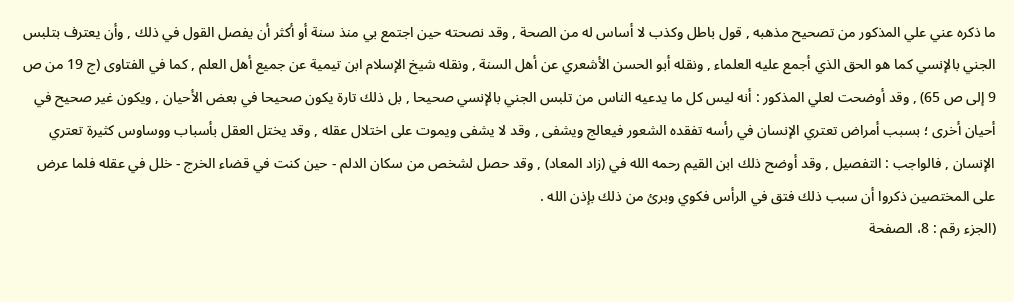ما ذكره عني علي المذكور من تصحيح مذهبه , قول باطل وكذب لا أساس له من الصحة , وقد نصحته حين اجتمع بي منذ سنة أو أكثر أن يفصل القول في ذلك , وأن يعترف بتلبس الجني بالإنسي كما هو الحق الذي أجمع عليه العلماء , ونقله أبو الحسن الأشعري عن أهل السنة , ونقله شيخ الإسلام ابن تيمية عن جميع أهل العلم , كما في الفتاوى (ج 19 من ص 9 إلى ص 65) , وقد أوضحت لعلي المذكور : أنه ليس كل ما يدعيه الناس من تلبس الجني بالإنسي صحيحا , بل ذلك تارة يكون صحيحا في بعض الأحيان , ويكون غير صحيح في أحيان أخرى ؛ بسبب أمراض تعتري الإنسان في رأسه تفقده الشعور فيعالج ويشفى , وقد لا يشفى ويموت على اختلال عقله , وقد يختل العقل بأسباب ووساوس كثيرة تعتري الإنسان , فالواجب : التفصيل , وقد أوضح ذلك ابن القيم رحمه الله في (زاد المعاد) , وقد حصل لشخص من سكان الدلم - حين كنت في قضاء الخرج - خلل في عقله فلما عرض على المختصين ذكروا أن سبب ذلك فتق في الرأس فكوي وبرئ من ذلك بإذن الله .
(الجزء رقم : 8، الصفحة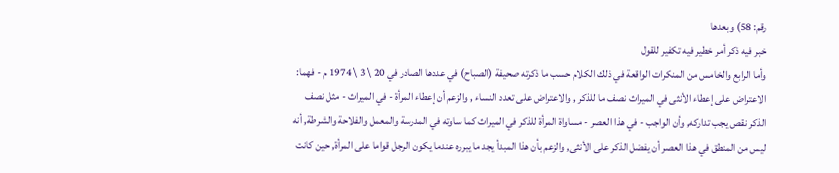رقم: 58) وبعدها
خبر فيه ذكر أمر خطير فيه تكفير للقول
وأما الرابع والخامس من المنكرات الواقعة في ذلك الكلام حسب ما ذكرته صحيفة (الصباح) في عددها الصادر في 20 \ 3 \ 1974 م - فهما: الاعتراض على إعطاء الأنثى في الميراث نصف ما للذكر , والاعتراض على تعدد النساء , والزعم أن إعطاء المرأة - في الميراث - مثل نصف الذكر نقص يجب تداركه, وأن الواجب - في هذا العصر - مساواة المرأة للذكر في الميراث كما ساوته في المدرسة والمعمل والفلاحة والشرطة, أنه ليس من المنطق في هذا العصر أن يفضل الذكر على الأنثى, والزعم بأن هذا المبدأ يجد ما يبرره عندما يكون الرجل قواما على المرأة, حين كانت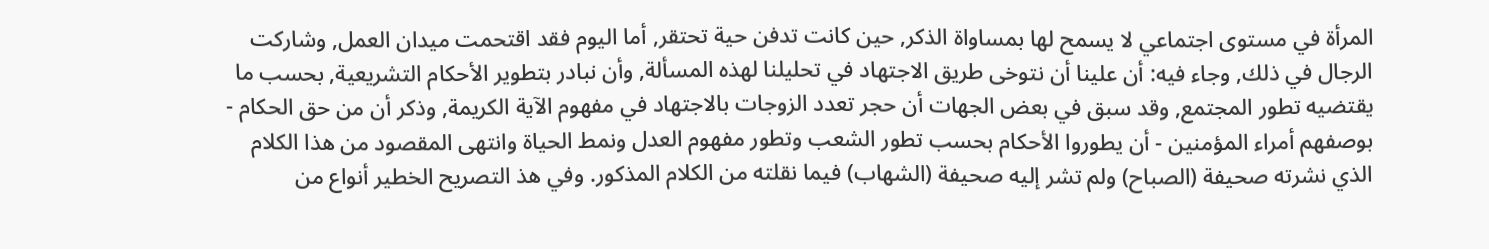المرأة في مستوى اجتماعي لا يسمح لها بمساواة الذكر, حين كانت تدفن حية تحتقر, أما اليوم فقد اقتحمت ميدان العمل, وشاركت الرجال في ذلك, وجاء فيه: أن علينا أن نتوخى طريق الاجتهاد في تحليلنا لهذه المسألة, وأن نبادر بتطوير الأحكام التشريعية, بحسب ما يقتضيه تطور المجتمع, وقد سبق في بعض الجهات أن حجر تعدد الزوجات بالاجتهاد في مفهوم الآية الكريمة, وذكر أن من حق الحكام - بوصفهم أمراء المؤمنين - أن يطوروا الأحكام بحسب تطور الشعب وتطور مفهوم العدل ونمط الحياة وانتهى المقصود من هذا الكلام الذي نشرته صحيفة (الصباح) ولم تشر إليه صحيفة (الشهاب) فيما نقلته من الكلام المذكور. وفي هذ التصريح الخطير أنواع من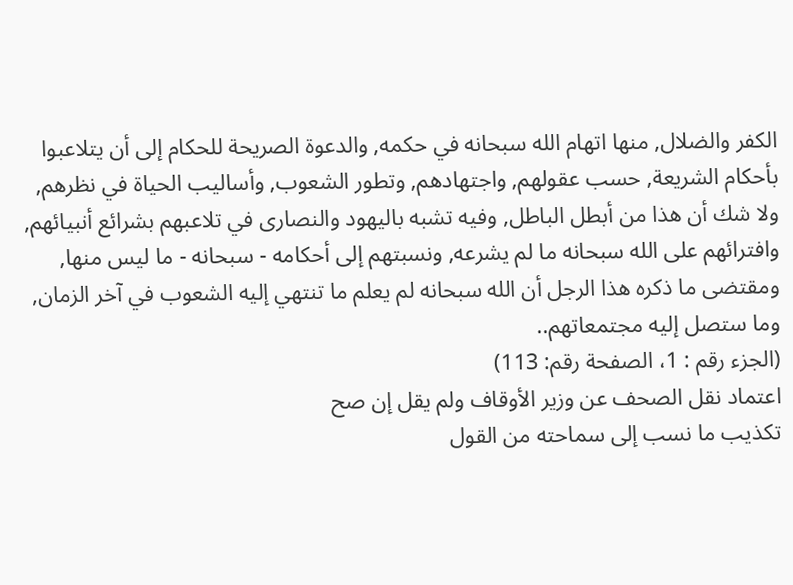الكفر والضلال, منها اتهام الله سبحانه في حكمه, والدعوة الصريحة للحكام إلى أن يتلاعبوا بأحكام الشريعة, حسب عقولهم, واجتهادهم, وتطور الشعوب, وأساليب الحياة في نظرهم, ولا شك أن هذا من أبطل الباطل, وفيه تشبه باليهود والنصارى في تلاعبهم بشرائع أنبيائهم, وافترائهم على الله سبحانه ما لم يشرعه, ونسبتهم إلى أحكامه - سبحانه - ما ليس منها, ومقتضى ما ذكره هذا الرجل أن الله سبحانه لم يعلم ما تنتهي إليه الشعوب في آخر الزمان, وما ستصل إليه مجتمعاتهم..
(الجزء رقم : 1، الصفحة رقم: 113)
اعتماد نقل الصحف عن وزير الأوقاف ولم يقل إن صح
تكذيب ما نسب إلى سماحته من القول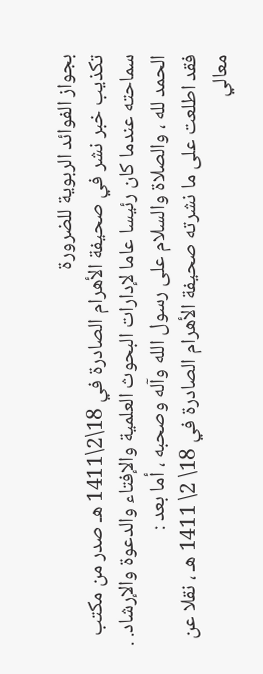بجواز الفوائد الربوية للضرورة
تكذيب خبر نشر في صحيفة الأهرام الصادرة في 18\2\1411 هـ صدر من مكتب سماحته عندما كان رئيسا عاما لإدارات البحوث العلمية والإفتاء والدعوة والإرشاد. .
الحمد لله ، والصلاة والسلام على رسول الله وآله وصحبه ، أما بعد :
فقد اطلعت على ما نشرته صحيفة الأهرام الصادرة في 18\ 2\ 1411 هـ ، نقلا عن معالي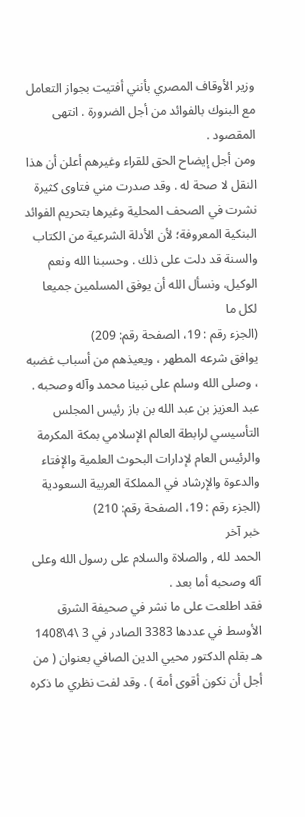وزير الأوقاف المصري بأنني أفتيت بجواز التعامل مع البنوك بالفوائد من أجل الضرورة . انتهى المقصود .
ومن أجل إيضاح الحق للقراء وغيرهم أعلن أن هذا النقل لا صحة له . وقد صدرت مني فتاوى كثيرة نشرت في الصحف المحلية وغيرها بتحريم الفوائد البنكية المعروفة؛ لأن الأدلة الشرعية من الكتاب والسنة قد دلت على ذلك . وحسبنا الله ونعم الوكيل، ونسأل الله أن يوفق المسلمين جميعا لكل ما
(الجزء رقم : 19، الصفحة رقم: 209)
يوافق شرعه المطهر ، ويعيذهم من أسباب غضبه ، وصلى الله وسلم على نبينا محمد وآله وصحبه .
عبد العزيز بن عبد الله بن باز رئيس المجلس التأسيسي لرابطة العالم الإسلامي بمكة المكرمة والرئيس العام لإدارات البحوث العلمية والإفتاء والدعوة والإرشاد في المملكة العربية السعودية
(الجزء رقم : 19، الصفحة رقم: 210)
خبر آخر
الحمد لله , والصلاة والسلام على رسول الله وعلى آله وصحبه أما بعد .
فقد اطلعت على ما نشر في صحيفة الشرق الأوسط في عددها 3383 الصادر في 3 \4\1408 هـ بقلم الدكتور محيي الدين الصافي بعنوان ( من أجل أن نكون أقوى أمة ) . وقد لفت نظري ما ذكره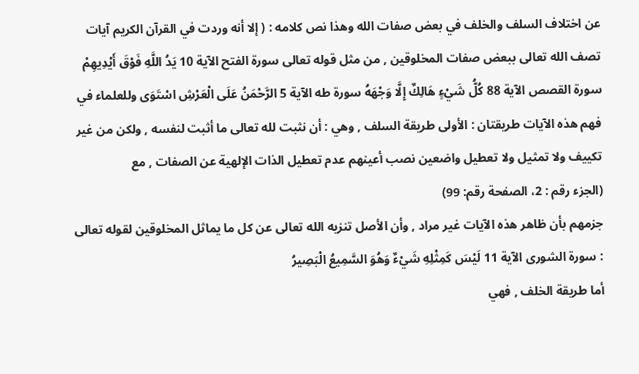عن اختلاف السلف والخلف في بعض صفات الله وهذا نص كلامه : ( إلا أنه وردت في القرآن الكريم آيات تصف الله تعالى ببعض صفات المخلوقين , من مثل قوله تعالى سورة الفتح الآية 10 يَدُ اللَّهِ فَوْقَ أَيْدِيهِمْ سورة القصص الآية 88 كُلُّ شَيْءٍ هَالِكٌ إِلَّا وَجْهَهُ سورة طه الآية 5 الرَّحْمَنُ عَلَى الْعَرْشِ اسْتَوَى وللعلماء في فهم هذه الآيات طريقتان : الأولى طريقة السلف , وهي : أن نثبت لله تعالى ما أثبت لنفسه , ولكن من غير تكييف ولا تمثيل ولا تعطيل واضعين نصب أعينهم عدم تعطيل الذات الإلهية عن الصفات , مع
(الجزء رقم : 2، الصفحة رقم: 99)
جزمهم بأن ظاهر هذه الآيات غير مراد , وأن الأصل تنزيه الله تعالى عن كل ما يماثل المخلوقين لقوله تعالى : سورة الشورى الآية 11 لَيْسَ كَمِثْلِهِ شَيْءٌ وَهُوَ السَّمِيعُ الْبَصِيرُ
أما طريقة الخلف , فهي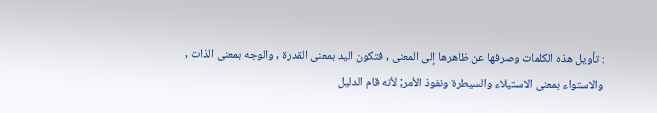: تأويل هذه الكلمات وصرفها عن ظاهرها إلى المعنى , فتكون اليد بمعنى القدرة , والوجه بمعنى الذات , والاستواء بمعنى الاستيلاء والسيطرة ونفوذ الأمر; لأنه قام الدليل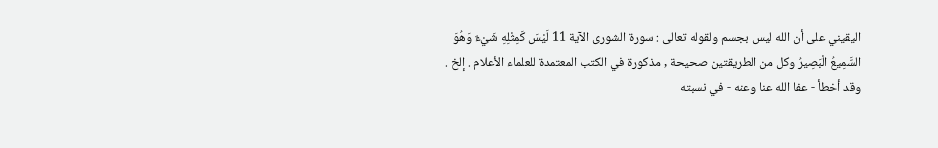اليقيني على أن الله ليس بجسم ولقوله تعالى : سورة الشورى الآية 11 لَيْسَ كَمِثْلِهِ شَيْءٌ وَهُوَ السَّمِيعُ الْبَصِيرُ وكل من الطريقتين صحيحة , مذكورة في الكتب المعتمدة للعلماء الأعلام . إلخ .
وقد أخطأ - عفا الله عنا وعنه - في نسبته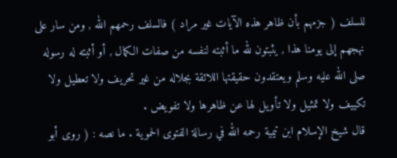للسلف ( جزمهم بأن ظاهر هذه الآيات غير مراد ) فالسلف رحمهم الله , ومن سار على نهجهم إلى يومنا هذا , يثبتون لله ما أثبته لنفسه من صفات الكمال , أو أثبته له رسوله صلى الله عليه وسلم ويعتقدون حقيقتها اللائقة بجلاله من غير تحريف ولا تعطيل ولا تكييف ولا تمثيل ولا تأويل لها عن ظاهرها ولا تفويض .
قال شيخ الإسلام ابن تيمية رحمه الله في رسالة الفتوى الحموية . ما نصه : ( روى أبو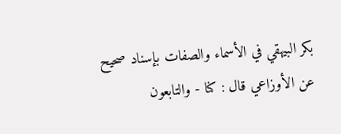بكر البيهقي في الأسماء والصفات بإسناد صحيح عن الأوزاعي قال : كنا - والتابعون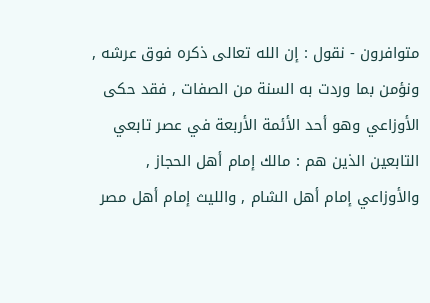متوافرون - نقول : إن الله تعالى ذكره فوق عرشه , ونؤمن بما وردت به السنة من الصفات , فقد حكى الأوزاعي وهو أحد الأئمة الأربعة في عصر تابعي التابعين الذين هم : مالك إمام أهل الحجاز , والأوزاعي إمام أهل الشام , والليث إمام أهل مصر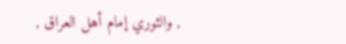, والثوري إمام أهل العراق ,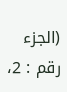(الجزء رقم : 2،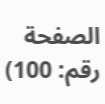الصفحة رقم: 100)